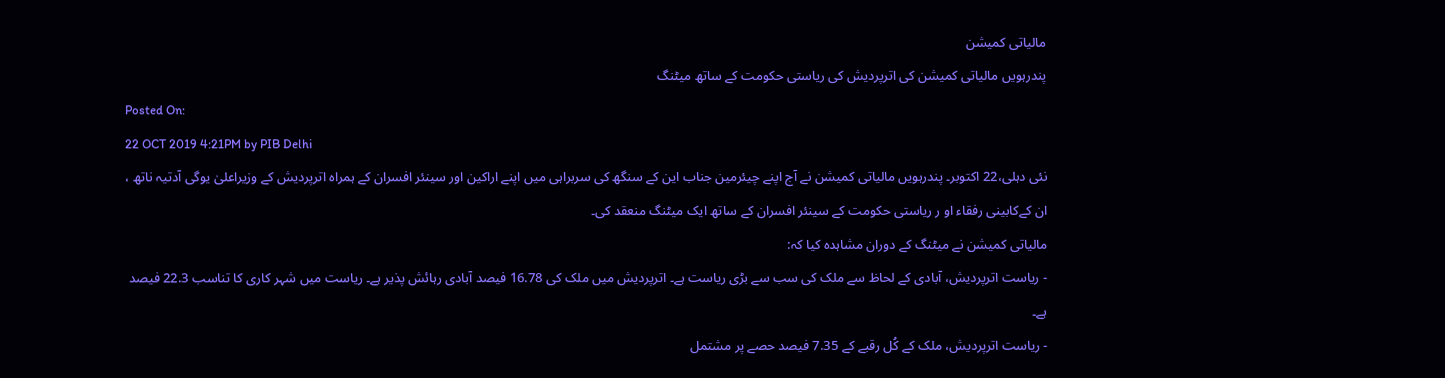مالیاتی کمیشن
پندرہویں مالیاتی کمیشن کی اترپردیش کی ریاستی حکومت کے ساتھ میٹنگ
Posted On:
22 OCT 2019 4:21PM by PIB Delhi
نئی دہلی،22 اکتوبر۔ پندرہویں مالیاتی کمیشن نے آج اپنے چیئرمین جناب این کے سنگھ کی سربراہی میں اپنے اراکین اور سینئر افسران کے ہمراہ اترپردیش کے وزیراعلیٰ یوگی آدتیہ ناتھ ، ان کےکابینی رفقاء او ر ریاستی حکومت کے سینئر افسران کے ساتھ ایک میٹنگ منعقد کی۔
مالیاتی کمیشن نے میٹنگ کے دوران مشاہدہ کیا کہ:
- ریاست اترپردیش، آبادی کے لحاظ سے ملک کی سب سے بڑی ریاست ہے۔ اترپردیش میں ملک کی 16.78 فیصد آبادی رہائش پذیر ہے۔ ریاست میں شہر کاری کا تناسب 22.3 فیصد ہے۔
- ریاست اترپردیش، ملک کے کُل رقبے کے 7.35 فیصد حصے پر مشتمل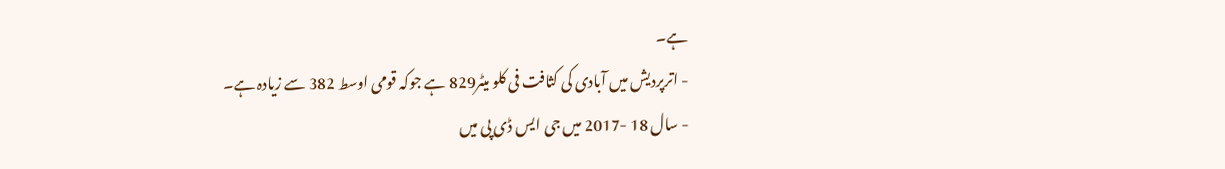ہے۔
- اترپردیش میں آبادی کی کثافت فی کلو میٹر829 ہے جوکہ قومی اوسط 382 سے زیادہ ہے۔
- سال 18 -2017 میں جی ایس ڈی پی میں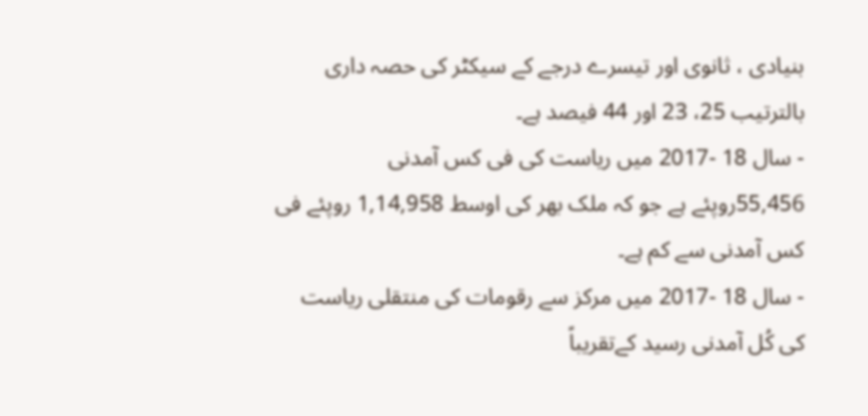بنیادی ، ثانوی اور تیسرے درجے کے سیکٹر کی حصہ داری بالترتیب 25، 23 اور 44 فیصد ہے۔
- سال 18 -2017 میں ریاست کی فی کس آمدنی 55,456روپئے ہے جو کہ ملک بھر کی اوسط 1,14,958 روپئے فی کس آمدنی سے کم ہے۔
- سال 18 -2017 میں مرکز سے رقومات کی منتقلی ریاست کی کُل آمدنی رسید کےتقریباً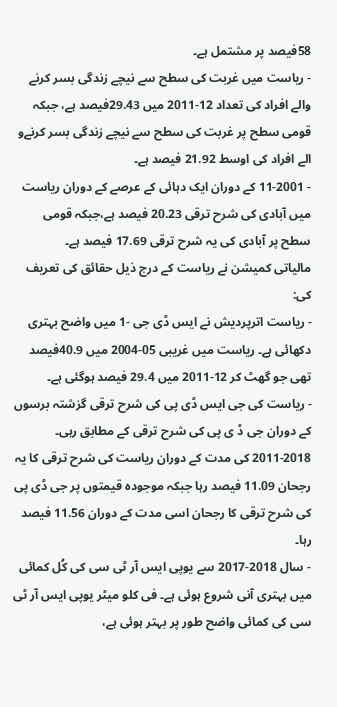58فیصد پر مشتمل ہے۔
- ریاست میں غربت کی سطح سے نیچے زندگی بسر کرنے والے افراد کی تعداد 12-2011 میں 29.43فیصد ہے، جبکہ قومی سطح پر غربت کی سطح سے نیچے زندگی بسر کرنےو الے افراد کی اوسط 21.92 فیصد ہے۔
- 11-2001 کے دوران ایک دہائی کے عرصے کے دوران ریاست میں آبادی کی شرح ترقی 20.23 فیصد ہے،جبکہ قومی سطح پر آبادی کی یہ شرح ترقی 17.69 فیصد ہے۔
مالیاتی کمیشن نے ریاست کے درج ذیل حقائق کی تعریف کی:
- ریاست اترپردیش نے ایس ڈی جی -1 میں واضح بہتری دکھائی ہے۔ ریاست میں غریبی 05-2004 میں 40.9فیصد تھی جو گھٹ کر 12-2011 میں 29.4 فیصد ہوگئی ہے۔
- ریاست کی جی ایس ڈی پی کی شرح ترقی گزشتہ برسوں کے دوران جی ڈ ی پی کی شرح ترقی کے مطابق رہی۔ 2018-2011 کی مدت کے دوران ریاست کی شرح ترقی کا یہ رجحان 11.09 فیصد رہا جبکہ موجودہ قیمتوں پر جی ڈی پی کی شرح ترقی کا رجحان اسی مدت کے دوران 11.56 فیصد رہا۔
- سال 2018-2017 سے یوپی ایس آر ٹی سی کی کُل کمائی میں بہتری آنی شروع ہوئی ہے۔ فی کلو میٹر یوپی ایس آر ٹی سی کی کمائی واضح طور پر بہتر ہوئی ہے،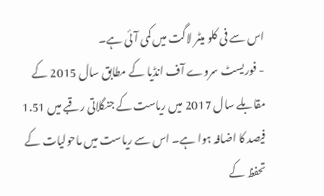اس سے فی کلو میٹر لاگت میں کمی آئی ہے۔
- فوریسٹ سروے آف انڈیا کے مطابق سال 2015 کے مقابلے سال 2017 میں ریاست کے جنگلاتی رقبے میں 1.51 فیصد کا اضافہ ہوا ہے۔ اس سے ریاست میں ماحولیات کے تحفظ کے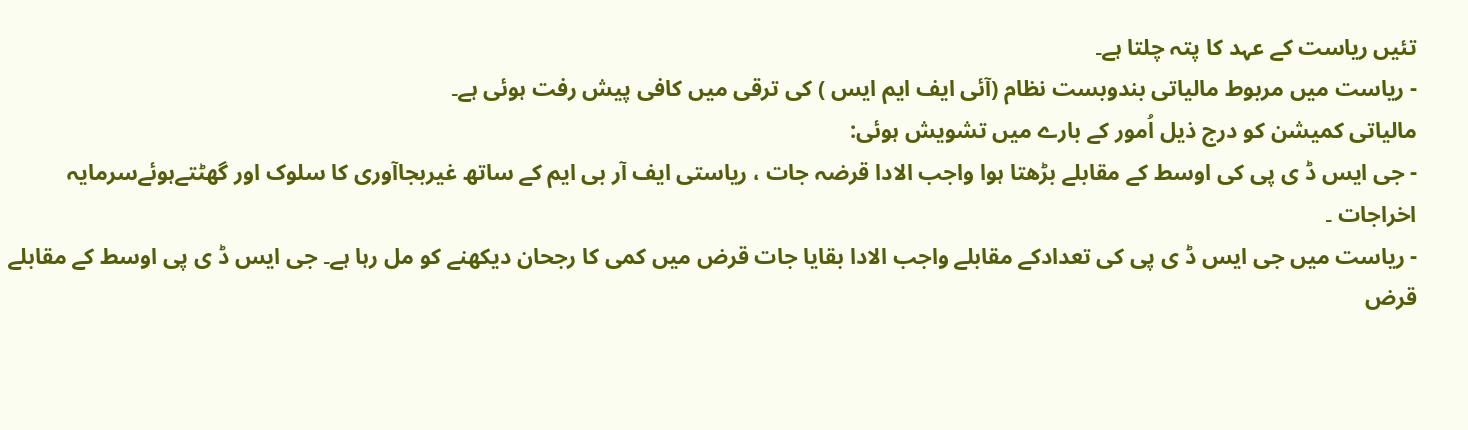تئیں ریاست کے عہد کا پتہ چلتا ہے۔
- ریاست میں مربوط مالیاتی بندوبست نظام (آئی ایف ایم ایس ) کی ترقی میں کافی پیش رفت ہوئی ہے۔
مالیاتی کمیشن کو درج ذیل اُمور کے بارے میں تشویش ہوئی:
- جی ایس ڈ ی پی کی اوسط کے مقابلے بڑھتا ہوا واجب الادا قرضہ جات ، ریاستی ایف آر بی ایم کے ساتھ غیربجاآوری کا سلوک اور گھٹتےہوئےسرمایہ اخراجات ۔
- ریاست میں جی ایس ڈ ی پی کی تعدادکے مقابلے واجب الادا بقایا جات قرض میں کمی کا رجحان دیکھنے کو مل رہا ہے۔ جی ایس ڈ ی پی اوسط کے مقابلے قرض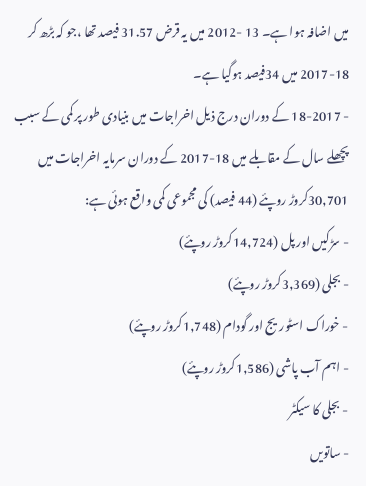میں اضافہ ہوا ہے۔ 13 -2012 میں یہ قرض 31.57 فیصد تھا ،جو کہ بڑھ کر 18-2017 میں 34فیصد ہوگیا ہے۔
- 18-2017 کے دوران درج ذیل اخراجات میں بنیادی طور پر کمی کے سبب پچھلے سال کے مقابلے میں 18-2017 کے دوران سرمایہ اخراجات میں 30,701کروڑ روپئے (44 فیصد) کی مجموعی کمی واقع ہوئی ہے:
- سڑکیں اور پل (14,724کروڑ روپئے)
- بجلی (3,369کروڑ روپئے)
- خوراک اسٹوریج اور گودام (1,748کروڑ روپئے)
- اہم آب پاشی (1,586کروڑ روپئے)
- بجلی کا سیکٹر
- ساتویں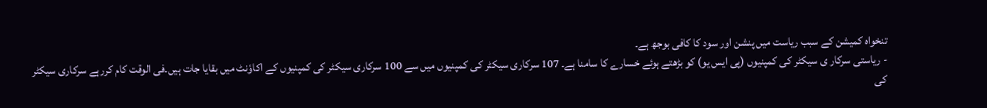تنخواہ کمیشن کے سبب ریاست میں پنشن اور سود کا کافی بوجھ ہے۔
- ریاستی سرکار ی سیکٹر کی کمپنیوں (پی ایس یو) کو بڑھتے ہوئے خسارے کا سامنا ہے۔ 107 سرکاری سیکٹر کی کمپنیوں میں سے 100 سرکاری سیکٹر کی کمپنیوں کے اکاوٗنٹ میں بقایا جات ہیں۔فی الوقت کام کررہے سرکاری سیکٹر کی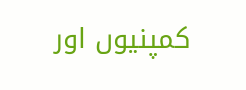کمپنیوں اور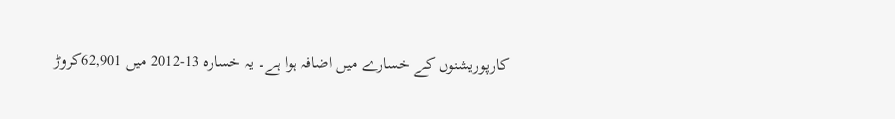کارپوریشنوں کے خسارے میں اضافہ ہوا ہے۔ یہ خسارہ 13-2012 میں 62,901کروڑ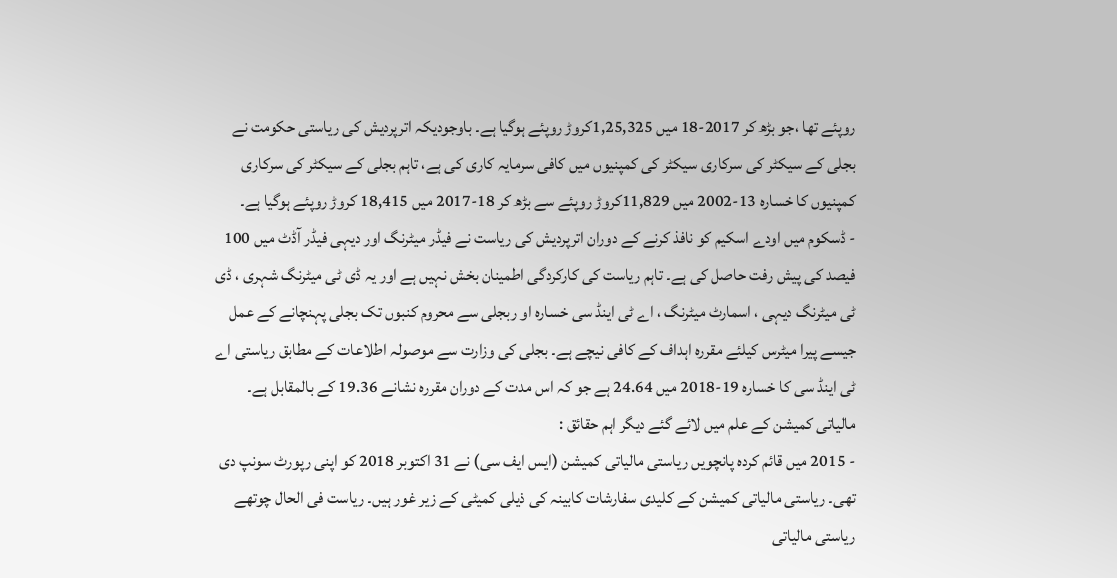روپئے تھا ،جو بڑھ کر 2017-18 میں 1,25,325کروڑ روپئے ہوگیا ہے۔ باوجودیکہ اترپردیش کی ریاستی حکومت نے بجلی کے سیکٹر کی سرکاری سیکٹر کی کمپنیوں میں کافی سرمایہ کاری کی ہے، تاہم بجلی کے سیکٹر کی سرکاری کمپنیوں کا خسارہ 13-2002 میں 11,829کروڑ روپئے سے بڑھ کر 18-2017 میں 18,415 کروڑ روپئے ہوگیا ہے۔
- ڈسکوم میں اودے اسکیم کو نافذ کرنے کے دوران اترپردیش کی ریاست نے فیڈر میٹرنگ اور دیہی فیڈر آڈٹ میں 100 فیصد کی پیش رفت حاصل کی ہے۔ تاہم ریاست کی کارکردگی اطمینان بخش نہیں ہے اور یہ ڈی ٹی میٹرنگ شہری ، ڈی ٹی میٹرنگ دیہی ، اسمارٹ میٹرنگ ، اے ٹی اینڈ سی خسارہ او ربجلی سے محروم کنبوں تک بجلی پہنچانے کے عمل جیسے پیرا میٹرس کیلئے مقررہ اہداف کے کافی نیچے ہے۔ بجلی کی وزارت سے موصولہ اطلاعات کے مطابق ریاستی اے ٹی اینڈ سی کا خسارہ 19-2018 میں 24.64 ہے جو کہ اس مدت کے دوران مقررہ نشانے 19.36 کے بالمقابل ہے۔
مالیاتی کمیشن کے علم میں لائے گئے دیگر اہم حقائق :
- 2015 میں قائم کردہ پانچویں ریاستی مالیاتی کمیشن (ایس ایف سی) نے 31 اکتوبر 2018 کو اپنی رپورٹ سونپ دی تھی۔ ریاستی مالیاتی کمیشن کے کلیدی سفارشات کابینہ کی ذیلی کمیٹی کے زیر غور ہیں۔ ریاست فی الحال چوتھے ریاستی مالیاتی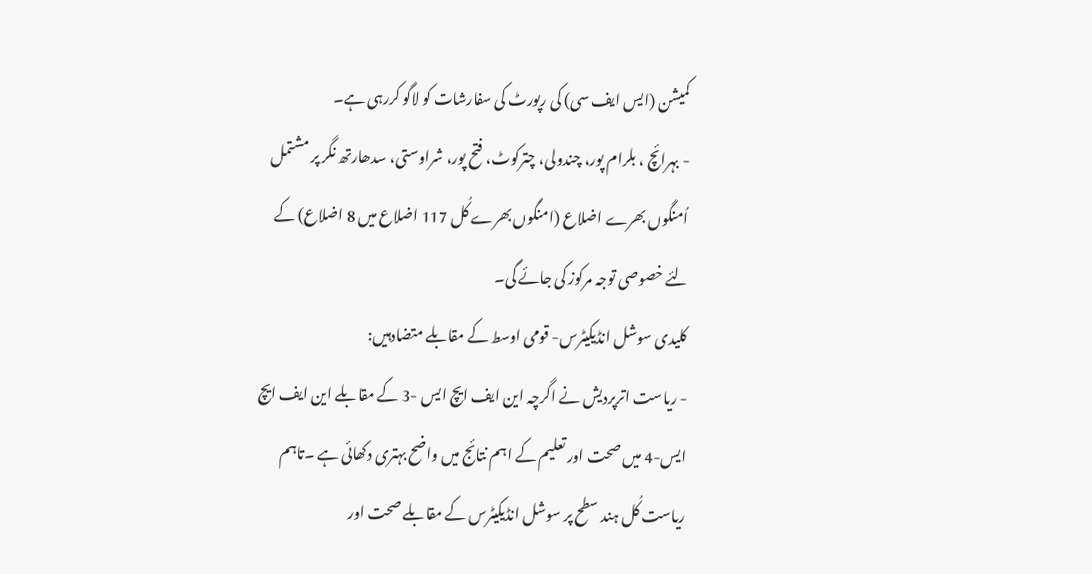کمیشن (ایس ایف سی) کی رپورٹ کی سفارشات کو لاگو کررہی ہے۔
- بہرائچ ، بلرام پور، چندولی، چترکوٹ، فتح پور، شراوستی، سدھارتھ نگر پر مشتمل اُمنگوں بھرے اضلاع (امنگوں بھرے کُل 117 اضلاع میں 8 اضلاع) کے لئے خصوصی توجہ مرکوز کی جائے گی۔
کلیدی سوشل انڈیکیٹرس- قومی اوسط کے مقابلے متضادہیں:
- ریاست اترپردیش نے اگرچہ این ایف ایچ ایس -3 کے مقابلے این ایف ایچ ایس-4 میں صحت اور تعلیم کے اہم نتائج میں واضح بہتری دکھائی ہے ۔تاہم ریاست کُل ہند سطح پر سوشل انڈیکیٹرس کے مقابلے صحت اور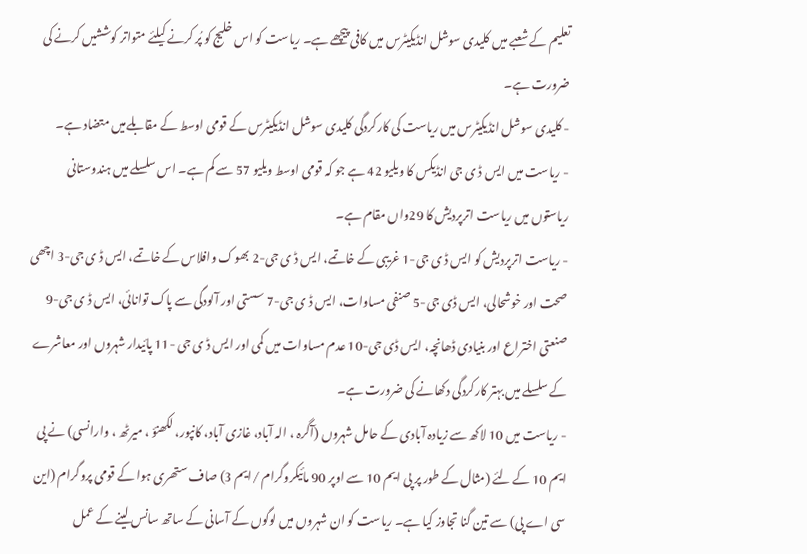تعلیم کے شعبے میں کلیدی سوشل انڈیکیٹرس میں کافی پیچھے ہے۔ ریاست کو اس خلیج کو پُر کرنے کیلئے متواتر کوششیں کرنے کی ضرورت ہے۔
- کلیدی سوشل انڈیکیٹرس میں ریاست کی کارکردگی کلیدی سوشل انڈیکیٹرس کے قومی اوسط کے مقابلےمیں متضاد ہے۔
- ریاست میں ایس ڈ ی جی انڈیکس کا ویلیو 42 ہے جو کہ قومی اوسط ویلیو 57 سے کم ہے۔ اس سلسلے میں ہندوستانی ریاستوں میں ریاست اترپردیش کا 29واں مقام ہے۔
- ریاست اترپردیش کو ایس ڈ ی جی-1 غریبی کے خاتمے، ایس ڈ ی جی-2 بھوک وافلاس کے خاتمے، ایس ڈ ی جی-3 اچھی صحت اور خوشحالی، ایس ڈی جی-5 صنفی مساوات، ایس ڈ ی جی-7 سستی اور آلودگی سے پاک توانائی، ایس ڈ ی جی-9 صنعتی اختراع اور بنیادی ڈھانچہ، ایس ڈی جی-10 عدم مساوات میں کمی اور ایس ڈ ی جی -11 پائیدار شہروں اور معاشرے کے سلسلے میں بہتر کارکردگی دکھانے کی ضرورت ہے۔
- ریاست میں 10 لاکھ سے زیادہ آبادی کے حامل شہروں (آگرہ ، الہ آباد، غازی آباد، کانپور، لکھنؤ ، میرٹھ ، وارانسی) نے پی ایم 10 کے لئے (مثال کے طور پر پی ایم 10 سے اوپر 90 مائیکروگرام /ایم 3) صاف ستھری ہوا کے قومی پروگرام (این سی اے پی) سے تین گنا تجاوز کیا ہے۔ ریاست کو ان شہروں میں لوگوں کے آسانی کے ساتھ سانس لینے کے عمل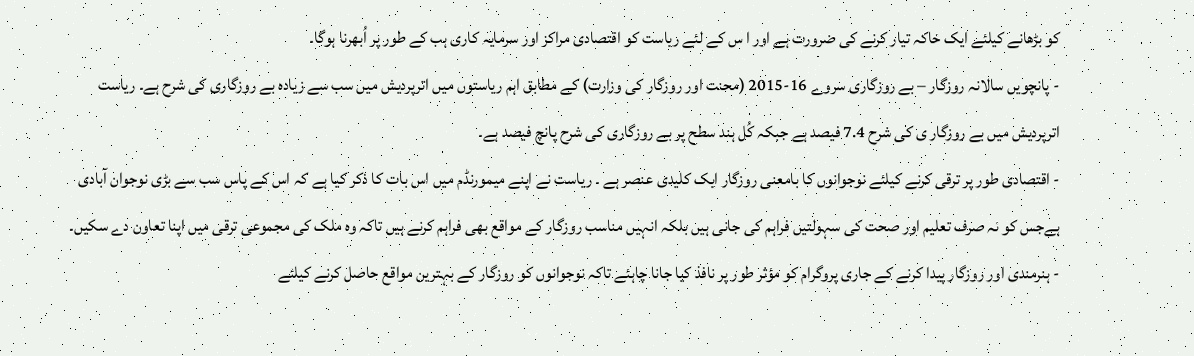کو بڑھانے کیلئے ایک خاکہ تیار کرنے کی ضرورت ہے اور ا س کے لئے ریاست کو اقتصادی مراکز اور سرمایہ کاری ہب کے طور پر اُبھرنا ہوگا۔
- پانچویں سالانہ روزگار – بے روزگاری سروے 16-2015 (محنت اور روزگار کی وزارت) کے مطابق اہم ریاستوں میں اترپردیش میں سب سے زیادہ بے روزگاری کی شرح ہے۔ ریاست اترپردیش میں بے روزگار ی کی شرح 7.4 فیصد ہے جبکہ کُل ہند سطح پر بے روزگاری کی شرح پانچ فیصد ہے۔
- اقتصادی طور پر ترقی کرنے کیلئے نوجوانوں کا بامعنی روزگار ایک کلیدی عنصر ہے ۔ ریاست نے اپنے میمورنڈم میں اس بات کا ذکر کیا ہے کہ اس کے پاس سب سے بڑی نوجوان آبادی ہےجس کو نہ صرف تعلیم اور صحت کی سہولتیں فراہم کی جانی ہیں بلکہ انہیں مناسب روزگار کے مواقع بھی فراہم کرنے ہیں تاکہ وہ ملک کی مجموعی ترقی میں اپنا تعاون دے سکیں۔
- ہنرمندی اور روزگار پیدا کرنے کے جاری پروگرام کو مؤثر طور پر نافذ کیا جانا چاہئے تاکہ نوجوانوں کو روزگار کے بہترین مواقع حاصل کرنے کیلئے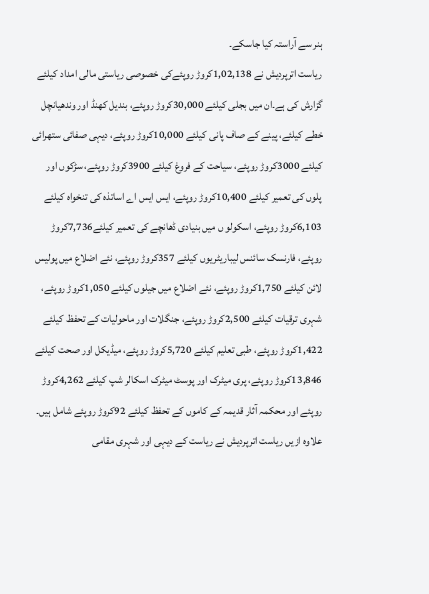ہنر سے آراستہ کیا جاسکے۔
ریاست اترپردیش نے 1,02,138کروڑ روپئےکی خصوصی ریاستی مالی امداد کیلئے گزارش کی ہے۔ان میں بجلی کیلئے 30,000کروڑ روپئے، بندیل کھنڈ اور وندھیانچل خطے کیلئے، پینے کے صاف پانی کیلئے 10,000کروڑ روپئے، دیہی صفائی ستھرائی کیلئے 3000کروڑ روپئے، سیاحت کے فروغ کیلئے 3900کروڑ روپئے، سڑکوں اور پلوں کی تعمیر کیلئے 10,400کروڑ روپئے، ایس ایس اے اساتذہ کی تنخواہ کیلئے 6,103کروڑ روپئے، اسکولو ں میں بنیادی ڈھانچے کی تعمیر کیلئے7,736کروڑ روپئے، فارنسک سائنس لیباریٹریوں کیلئے 357کروڑ روپئے، نئے اضلاع میں پولیس لائن کیلئے 1,750کروڑ روپئے، نئے اضلاع میں جیلوں کیلئے 1,050کروڑ روپئے، شہری ترقیات کیلئے 2,500کروڑ روپئے، جنگلات اور ماحولیات کے تحفظ کیلئے 1,422کروڑ روپئے، طبی تعلیم کیلئے 5,720کروڑ روپئے، میڈیکل اور صحت کیلئے 13,846کروڑ روپئے، پری میٹرک اور پوسٹ میٹرک اسکالر شپ کیلئے 4,262کروڑ روپئے اور محکمہ آثار قدیمہ کے کاموں کے تحفظ کیلئے 92کروڑ روپئے شامل ہیں۔ علاوہ ازیں ریاست اترپردیش نے ریاست کے دیہی اور شہری مقامی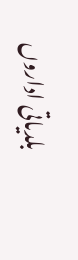بلدیاتی اداروں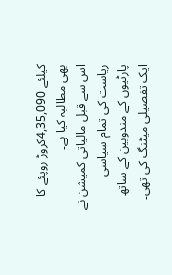کیلئے 4,35,090کروڑ روپئے کا بھی مطالبہ کیا ہے۔
اس سے قبل مالیاتی کمیشن نے ریاست کی تمام سیاسی پارٹیوں کے مندوبین کے ساتھ ایک تفصیلی میٹنگ کی تھی۔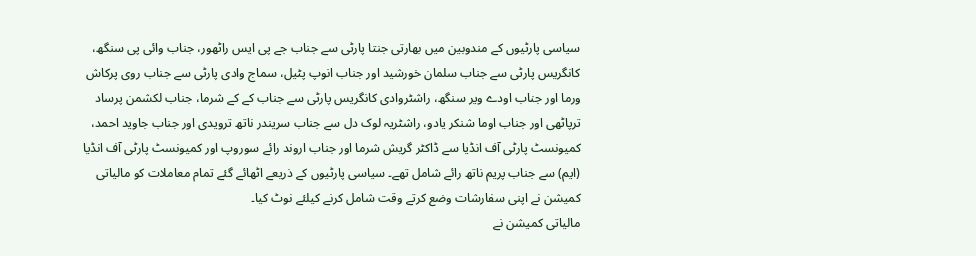سیاسی پارٹیوں کے مندوبین میں بھارتی جنتا پارٹی سے جناب جے پی ایس راٹھور، جناب وائی پی سنگھ، کانگریس پارٹی سے جناب سلمان خورشید اور جناب انوپ پٹیل، سماج وادی پارٹی سے جناب روی پرکاش ورما اور جناب اودے ویر سنگھ، راشٹروادی کانگریس پارٹی سے جناب کے کے شرما، جناب لکشمن پرساد ترپاٹھی اور جناب اوما شنکر یادو، راشٹریہ لوک دل سے جناب سریندر ناتھ ترویدی اور جناب جاوید احمد، کمیونسٹ پارٹی آف انڈیا سے ڈاکٹر گریش شرما اور جناب اروند رائے سوروپ اور کمیونسٹ پارٹی آف انڈیا (ایم) سے جناب پریم ناتھ رائے شامل تھے۔ سیاسی پارٹیوں کے ذریعے اٹھائے گئے تمام معاملات کو مالیاتی کمیشن نے اپنی سفارشات وضع کرتے وقت شامل کرنے کیلئے نوٹ کیا۔
مالیاتی کمیشن نے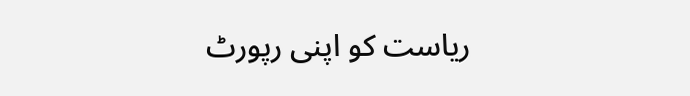ریاست کو اپنی رپورٹ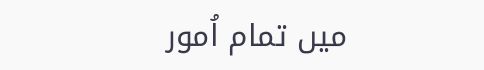میں تمام اُمور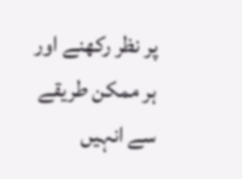پر نظر رکھنے اور ہر ممکن طریقے سے انہیں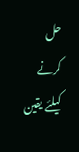حل کرنے کیلئے یقین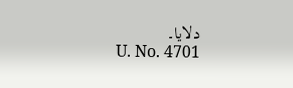دلایا۔
U. No. 4701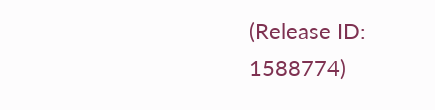(Release ID: 1588774)